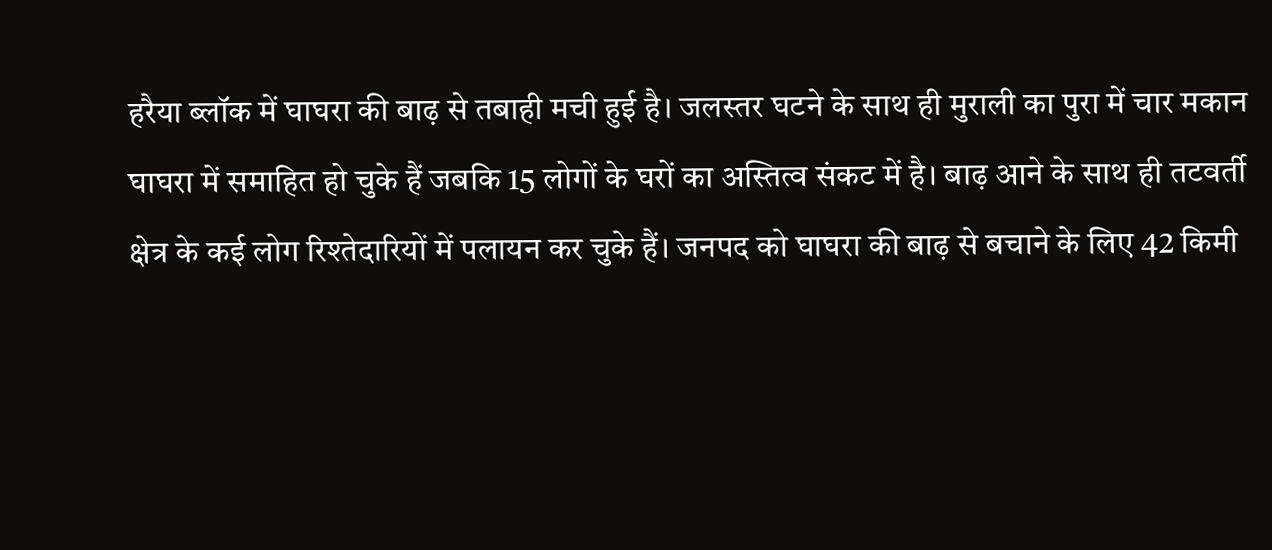हरैया ब्लॉक में घाघरा की बाढ़ से तबाही मची हुई है। जलस्तर घटने के साथ ही मुराली का पुरा में चार मकान घाघरा में समाहित हो चुके हैं जबकि 15 लोगों के घरों का अस्तित्व संकट में है। बाढ़ आने के साथ ही तटवर्ती क्षेत्र के कई लोग रिश्तेदारियों में पलायन कर चुके हैं। जनपद को घाघरा की बाढ़ से बचाने के लिए 42 किमी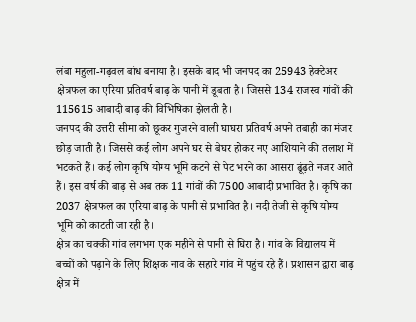लंबा महुला-गढ़वल बांध बनाया है। इसके बाद भी जनपद का 25943 हेक्टेअर क्षेत्रफल का एरिया प्रतिवर्ष बाढ़ के पानी में डूबता है। जिससे 134 राजस्व गांवों की 115615 आबादी बाढ़ की विभिषिका झेलती है।
जनपद की उत्तरी सीमा को छूकर गुजरने वाली घाघरा प्रतिवर्ष अपने तबाही का मंजर छोड़ जाती है। जिससे कई लोग अपने घर से बेघर होकर नए आशियाने की तलाश में भटकते हैं। कई लोग कृषि योग्य भूमि कटने से पेट भरने का आसरा ढूंढ़ते नजर आते हैं। इस वर्ष की बाढ़ से अब तक 11 गांवों की 7500 आबादी प्रभावित है। कृषि का 2037 क्षेत्रफल का एरिया बाढ़ के पानी से प्रभावित है। नदी तेजी से कृषि योग्य भूमि को काटती जा रही है।
क्षेत्र का चक्की गांव लगभग एक महीने से पानी से घिरा है। गांव के विद्यालय में बच्चों को पढ़ाने के लिए शिक्षक नाव के सहारे गांव में पहुंच रहे हैं। प्रशासन द्वारा बाढ़ क्षेत्र में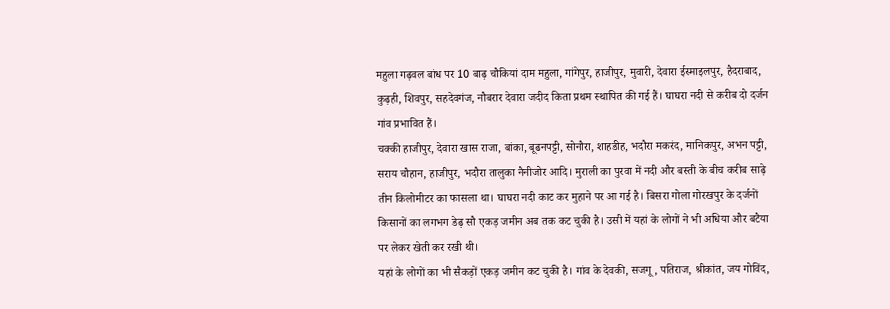महुला गढ़वल बांध पर 10 बाढ़ चौकियां दाम महुला, गांगेपुर, हाजीपुर, मुवारी, देवारा ईस्माइलपुर, हैदराबाद, कुढ़ही, शिवपुर, सहदेवगंज, नौबरार देवारा जदीद किता प्रथम स्थापित की गई हैं। घाघरा नदी से करीब दो दर्जन गांव प्रभावित हैं।
चक्की हाजीपुर, देवारा खास राजा, बांका, बूढनपट्टी, सोनौरा, शाहडीह, भदौरा मकरंद, मानिकपुर, अभन पट्टी, सराय चौहान, हाजीपुर, भदौरा तालुका नैनीजोर आदि। मुराली का पुरवा में नदी और बस्ती के बीच करीब साढ़े तीन किलोमीटर का फासला था। घाघरा नदी काट कर मुहाने पर आ गई है। बिसरा गोला गोरखपुर के दर्जनों किसानों का लगभग डेढ़ सौ एकड़ जमीन अब तक कट चुकी है। उसी में यहां के लोगों ने भी अधिया और बटैया पर लेकर खेती कर रखी थी।
यहां के लोगों का भी सैकड़ों एकड़ जमीन कट चुकी है। गांव के देवकी, सजगू, पतिराज, श्रीकांत, जय गोविंद,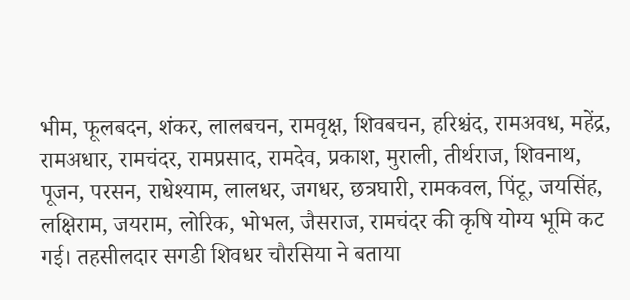भीम, फूलबदन, शंकर, लालबचन, रामवृक्ष, शिवबचन, हरिश्चंद, रामअवध, महेंद्र, रामअधार, रामचंदर, रामप्रसाद, रामदेव, प्रकाश, मुराली, तीर्थराज, शिवनाथ, पूजन, परसन, राधेश्याम, लालधर, जगधर, छत्रघारी, रामकवल, पिंटू, जयसिंह, लक्षिराम, जयराम, लोरिक, भोभल, जैसराज, रामचंदर की कृषि योग्य भूमि कट गई। तहसीलदार सगडी शिवधर चौरसिया ने बताया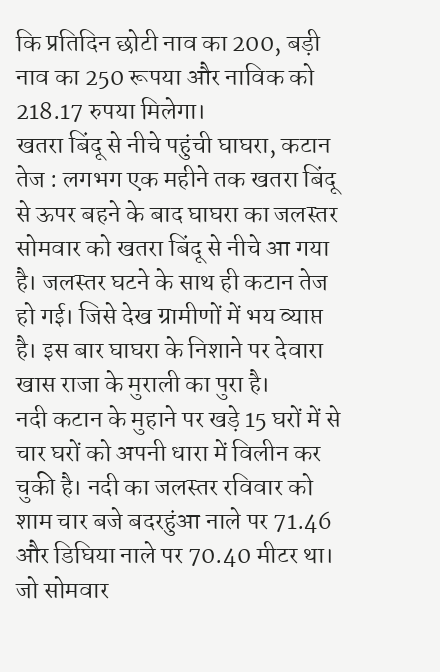कि प्रतिदिन छोटी नाव का 200, बड़ी नाव का 250 रूपया और नाविक को 218.17 रुपया मिलेगा।
खतरा बिंदू से नीचे पहुंची घाघरा, कटान तेज : लगभग एक महीने तक खतरा बिंदू से ऊपर बहने के बाद घाघरा का जलस्तर सोमवार को खतरा बिंदू से नीचे आ गया है। जलस्तर घटने के साथ ही कटान तेज हो गई। जिसे देख ग्रामीणों में भय व्याप्त है। इस बार घाघरा के निशाने पर देवारा खास राजा के मुराली का पुरा है।
नदी कटान के मुहाने पर खड़े 15 घरों में से चार घरों को अपनी धारा में विलीन कर चुकी है। नदी का जलस्तर रविवार को शाम चार बजे बदरहुंआ नाले पर 71.46 और डिघिया नाले पर 70.40 मीटर था। जो सोमवार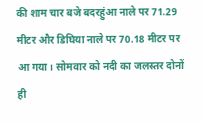की शाम चार बजे बदरहुंआ नाले पर 71.29 मीटर और डिघिया नाले पर 70.18 मीटर पर आ गया। सोमवार को नदी का जलस्तर दोनों ही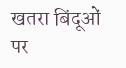खतरा बिंदूओं पर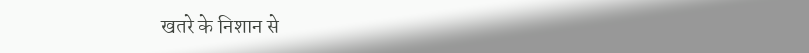खतरे के निशान से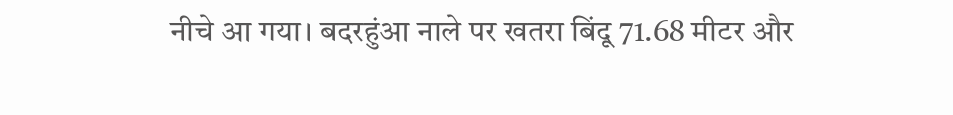नीचे आ गया। बदरहुंआ नाले पर खतरा बिंदू 71.68 मीटर और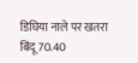डिघिया नाले पर खतरा बिंदू 70.40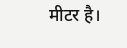मीटर है।